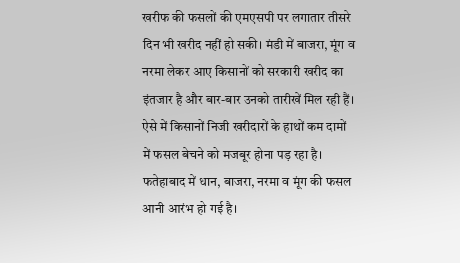खरीफ की फसलों की एमएसपी पर लगातार तीसरे दिन भी खरीद नहीं हो सकी। मंडी में बाजरा, मूंग व नरमा लेकर आए किसानों को सरकारी खरीद का इंतजार है और बार-बार उनको तारीखें मिल रही हैं। ऐसे में किसानों निजी खरीदारों के हाथों कम दामों में फसल बेचने को मजबूर होना पड़ रहा है। फतेहाबाद में धान, बाजरा, नरमा व मूंग की फसल आनी आरंभ हो गई है।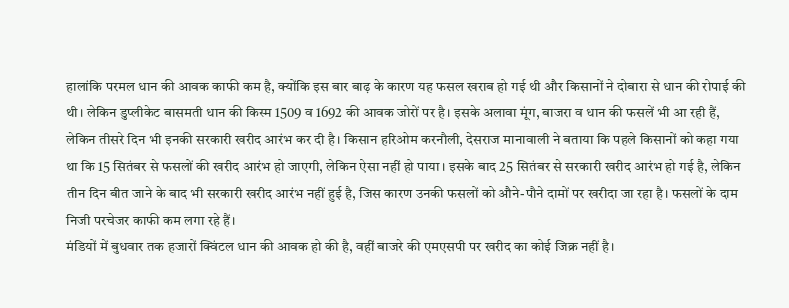हालांकि परमल धान की आवक काफी कम है, क्योंकि इस बार बाढ़ के कारण यह फसल खराब हो गई थी और किसानों ने दोबारा से धान की रोपाई की थी। लेकिन डुप्लीकेट बासमती धान की किस्म 1509 व 1692 की आवक जोरों पर है। इसके अलावा मूंग, बाजरा व धान की फसलें भी आ रही हैं, लेकिन तीसरे दिन भी इनकी सरकारी खरीद आरंभ कर दी है। किसान हरिओम करनौली, देसराज मानावाली ने बताया कि पहले किसानों को कहा गया था कि 15 सितंबर से फसलों की खरीद आरंभ हो जाएगी, लेकिन ऐसा नहीं हो पाया। इसके बाद 25 सितंबर से सरकारी खरीद आरंभ हो गई है, लेकिन तीन दिन बीत जाने के बाद भी सरकारी खरीद आरंभ नहीं हुई है, जिस कारण उनकी फसलों को औने-पौने दामों पर खरीदा जा रहा है। फसलों के दाम निजी परचेजर काफी कम लगा रहे हैं।
मंडियों में बुधवार तक हजारों क्विंटल धान की आवक हो की है, वहीं बाजरे की एमएसपी पर खरीद का कोई जिक्र नहीं है।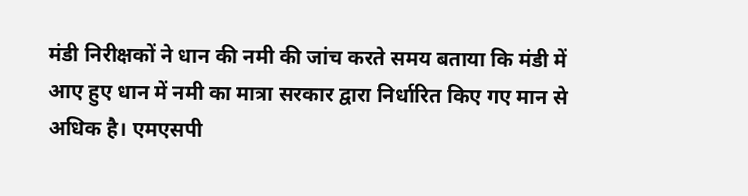मंडी निरीक्षकों ने धान की नमी की जांच करते समय बताया कि मंडी में आए हुए धान में नमी का मात्रा सरकार द्वारा निर्धारित किए गए मान से अधिक है। एमएसपी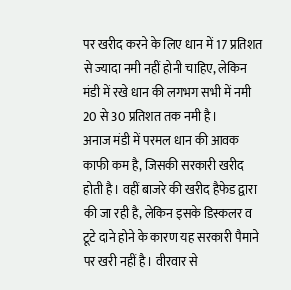पर खरीद करने के लिए धान में 17 प्रतिशत से ज्यादा नमी नहीं होनी चाहिए, लेकिन मंडी में रखे धान की लगभग सभी में नमी 20 से 30 प्रतिशत तक नमी है।
अनाज मंडी में परमल धान की आवक काफी कम है, जिसकी सरकारी खरीद होती है। वहीं बाजरे की खरीद हैफेड द्वारा की जा रही है, लेकिन इसके डिस्कलर व टूटे दाने होने के कारण यह सरकारी पैमाने पर खरी नहीं है। वीरवार से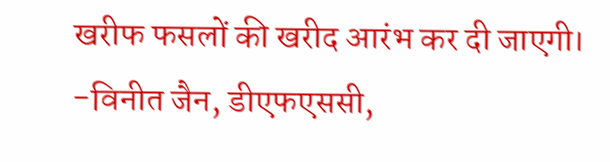खरीफ फसलों की खरीद आरंभ कर दी जाएगी।
-विनीत जैन, डीएफएससी,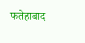फतेहाबाद